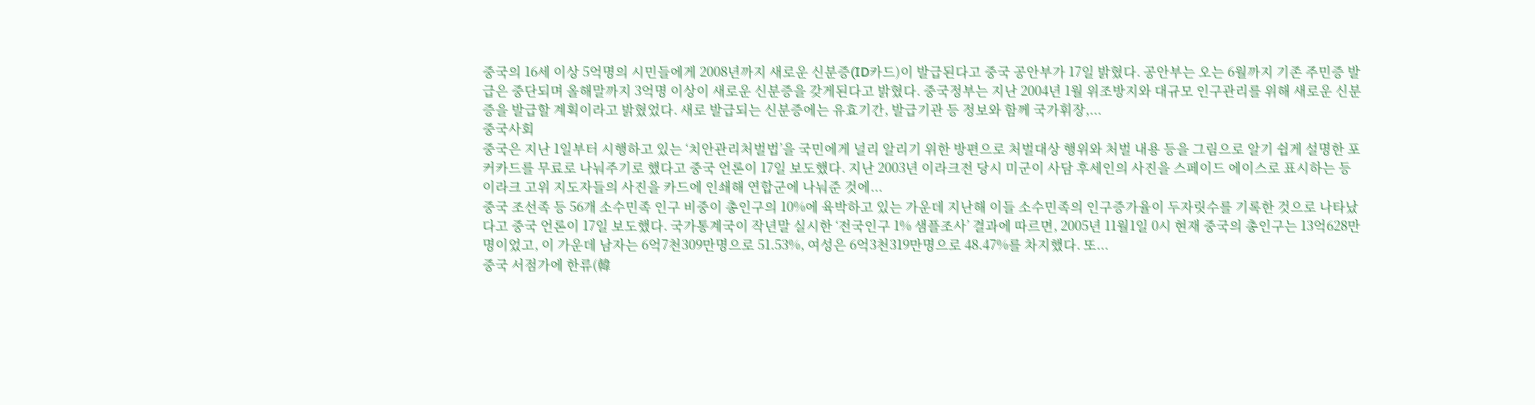중국의 16세 이상 5억명의 시민들에게 2008년까지 새로운 신분증(ID카드)이 발급된다고 중국 공안부가 17일 밝혔다. 공안부는 오는 6월까지 기존 주민증 발급은 중단되며 올해말까지 3억명 이상이 새로운 신분증을 갖게된다고 밝혔다. 중국정부는 지난 2004년 1월 위조방지와 대규모 인구관리를 위해 새로운 신분증을 발급할 계획이라고 밝혔었다. 새로 발급되는 신분증에는 유효기간, 발급기관 등 정보와 함께 국가휘장,...
중국사회
중국은 지난 1일부터 시행하고 있는 ‘치안관리처벌법’을 국민에게 널리 알리기 위한 방편으로 처벌대상 행위와 처벌 내용 등을 그림으로 알기 쉽게 설명한 포커카드를 무료로 나눠주기로 했다고 중국 언론이 17일 보도했다. 지난 2003년 이라크전 당시 미군이 사담 후세인의 사진을 스페이드 에이스로 표시하는 등 이라크 고위 지도자들의 사진을 카드에 인쇄해 연합군에 나눠준 것에...
중국 조선족 등 56개 소수민족 인구 비중이 총인구의 10%에 육박하고 있는 가운데 지난해 이들 소수민족의 인구증가율이 두자릿수를 기록한 것으로 나타났다고 중국 언론이 17일 보도했다. 국가통계국이 작년말 실시한 ‘전국인구 1% 샘플조사’ 결과에 따르면, 2005년 11월1일 0시 현재 중국의 총인구는 13억628만명이었고, 이 가운데 남자는 6억7천309만명으로 51.53%, 여성은 6억3천319만명으로 48.47%를 차지했다. 또...
중국 서점가에 한류(韓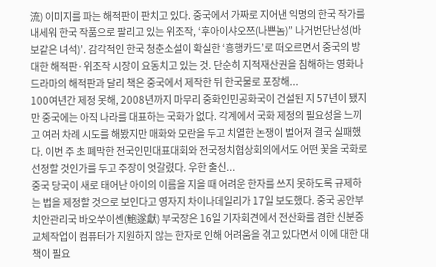流) 이미지를 파는 해적판이 판치고 있다. 중국에서 가짜로 지어낸 익명의 한국 작가를 내세워 한국 작품으로 팔리고 있는 위조작, ‘후아이샤오쯔(나쁜놈)” 나거번단난성(바보같은 녀석)’. 감각적인 한국 청춘소설이 확실한 ‘흥행카드’로 떠오르면서 중국의 방대한 해적판·위조작 시장이 요동치고 있는 것. 단순히 지적재산권을 침해하는 영화나 드라마의 해적판과 달리 책은 중국에서 제작한 뒤 한국물로 포장해...
100여년간 제정 못해, 2008년까지 마무리 중화인민공화국이 건설된 지 57년이 됐지만 중국에는 아직 나라를 대표하는 국화가 없다. 각계에서 국화 제정의 필요성을 느끼고 여러 차례 시도를 해봤지만 매화와 모란을 두고 치열한 논쟁이 벌어져 결국 실패했다. 이번 주 초 폐막한 전국인민대표대회와 전국정치협상회의에서도 어떤 꽃을 국화로 선정할 것인가를 두고 주장이 엇갈렸다. 우한 출신...
중국 당국이 새로 태어난 아이의 이름을 지을 때 어려운 한자를 쓰지 못하도록 규제하는 법을 제정할 것으로 보인다고 영자지 차이나데일리가 17일 보도했다. 중국 공안부 치안관리국 바오쑤이셴(鮑遂獻) 부국장은 16일 기자회견에서 전산화를 겸한 신분증 교체작업이 컴퓨터가 지원하지 않는 한자로 인해 어려움을 겪고 있다면서 이에 대한 대책이 필요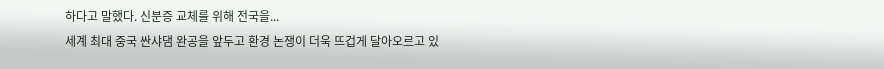하다고 말했다. 신분증 교체를 위해 전국을...
세계 최대 중국 싼샤댐 완공을 앞두고 환경 논쟁이 더욱 뜨겁게 달아오르고 있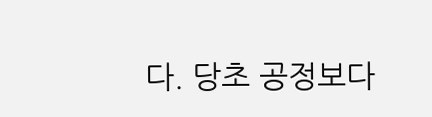다. 당초 공정보다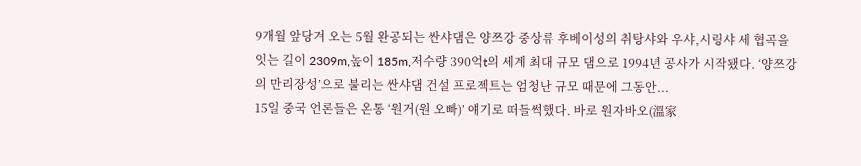9개월 앞당겨 오는 5월 완공되는 싼샤댐은 양쯔강 중상류 후베이성의 취탕샤와 우샤,시링샤 세 협곡을 잇는 길이 2309m,높이 185m,저수량 390억t의 세계 최대 규모 댐으로 1994년 공사가 시작됐다. ‘양쯔강의 만리장성’으로 불리는 싼샤댐 건설 프로젝트는 엄청난 규모 때문에 그동안...
15일 중국 언론들은 온통 ‘원거(원 오빠)’ 얘기로 떠들썩했다. 바로 원자바오(溫家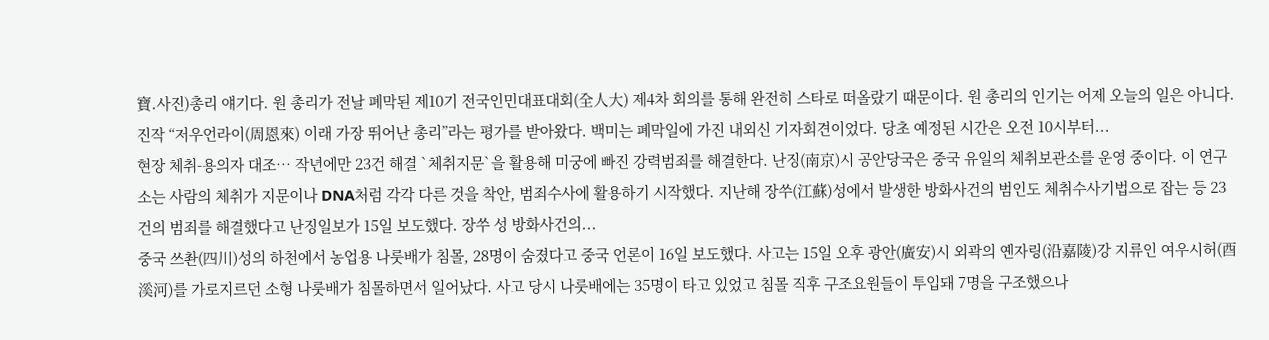寶.사진)총리 얘기다. 원 총리가 전날 폐막된 제10기 전국인민대표대회(全人大) 제4차 회의를 통해 완전히 스타로 떠올랐기 때문이다. 원 총리의 인기는 어제 오늘의 일은 아니다. 진작 “저우언라이(周恩來) 이래 가장 뛰어난 총리”라는 평가를 받아왔다. 백미는 폐막일에 가진 내외신 기자회견이었다. 당초 예정된 시간은 오전 10시부터...
현장 체취-용의자 대조… 작년에만 23건 해결 `체취지문`을 활용해 미궁에 빠진 강력범죄를 해결한다. 난징(南京)시 공안당국은 중국 유일의 체취보관소를 운영 중이다. 이 연구소는 사람의 체취가 지문이나 DNA처럼 각각 다른 것을 착안, 범죄수사에 활용하기 시작했다. 지난해 장쑤(江蘇)성에서 발생한 방화사건의 범인도 체취수사기법으로 잡는 등 23건의 범죄를 해결했다고 난징일보가 15일 보도했다. 장쑤 성 방화사건의...
중국 쓰촨(四川)성의 하천에서 농업용 나룻배가 침몰, 28명이 숨졌다고 중국 언론이 16일 보도했다. 사고는 15일 오후 광안(廣安)시 외곽의 옌자링(沿嘉陵)강 지류인 여우시허(酉溪河)를 가로지르던 소형 나룻배가 침몰하면서 일어났다. 사고 당시 나룻배에는 35명이 타고 있었고 침몰 직후 구조요원들이 투입돼 7명을 구조했으나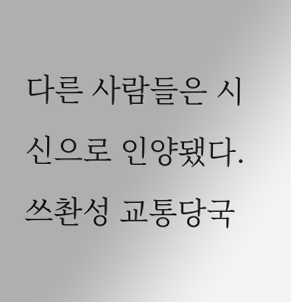다른 사람들은 시신으로 인양됐다. 쓰촨성 교통당국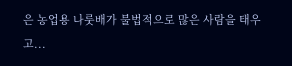은 농업용 나룻배가 불법적으로 많은 사람을 태우고...